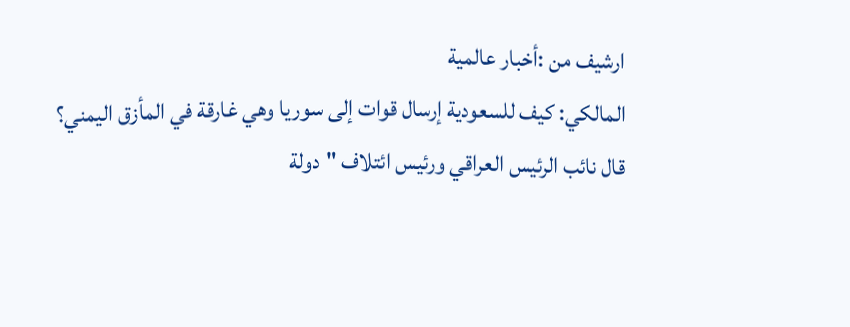ارشيف من :أخبار عالمية
المالكي: كيف للسعودية إرسال قوات إلى سوريا وهي غارقة في المأزق اليمني؟
قال نائب الرئيس العراقي ورئيس ائتلاف "دولة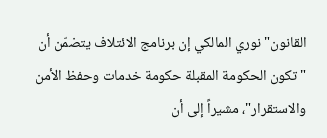القانون" نوري المالكي إن برنامج الائتلاف يتضمّن أن "تكون الحكومة المقبلة حكومة خدمات وحفظ الأمن والاستقرار"، مشيراً إلى أن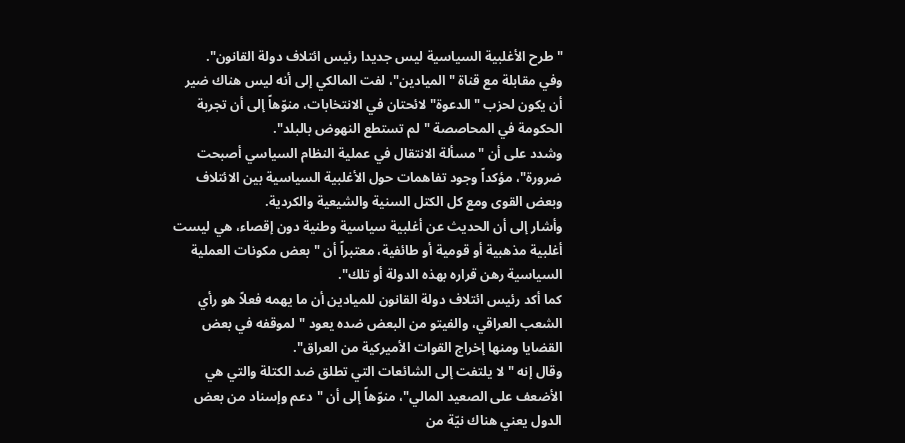"طرح الأغلبية السياسية ليس جديدا رئيس ائتلاف دولة القانون".
وفي مقابلة مع قناة "الميادين"، لفت المالكي إلى أنه ليس هناك ضير أن يكون لحزب "الدعوة" لائحتان في الانتخابات، منوّهاً إلى أن تجربة الحكومة في المحاصصة "لم تستطع النهوض بالبلد".
وشدد على أن "مسألة الانتقال في عملية النظام السياسي أصبحت ضرورة"، مؤكداً وجود تفاهمات حول الأغلبية السياسية بين الائتلاف وبعض القوى ومع كل الكتل السنية والشيعية والكردية.
وأشار إلى أن الحديث عن أغلبية سياسية وطنية دون إقصاء، هي ليست أغلبية مذهبية أو قومية أو طائفية، معتبراً أن "بعض مكونات العملية السياسية رهن قراره بهذه الدولة أو تلك".
كما أكد رئيس ائتلاف دولة القانون للميادين أن ما يهمه فعلاً هو رأي الشعب العراقي، والفيتو من البعض ضده يعود "لموقفه في بعض القضايا ومنها إخراج القوات الأميركية من العراق".
وقال إنه "لا يلتفت إلى الشائعات التي تطلق ضد الكتلة والتي هي الأضعف على الصعيد المالي"، منوّهاً إلى أن "دعم وإسناد من بعض الدول يعني هناك نيّة من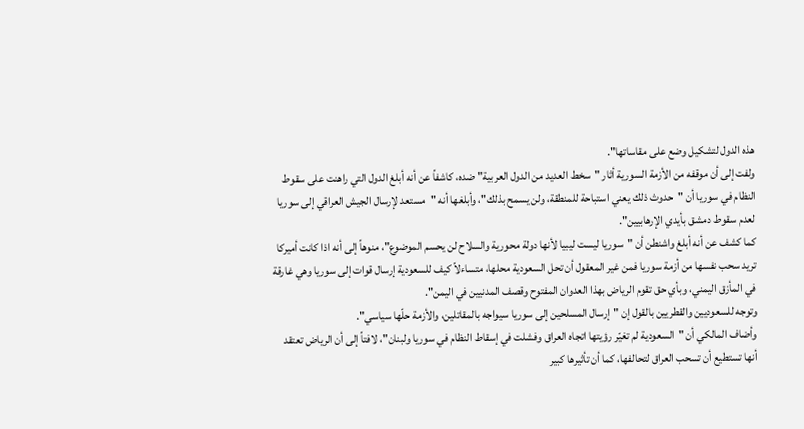هذه الدول لتشكيل وضع على مقاساتها".
ولفت إلى أن موقفه من الأزمة السورية أثار "سخط العديد من الدول العربية" ضده، كاشفاً عن أنه أبلغ الدول التي راهنت على سقوط النظام في سوريا أن "حدوث ذلك يعني استباحة للمنطقة، ولن يسمح بذلك"، وأبلغها أنه "مستعد لإرسال الجيش العراقي إلى سوريا لعدم سقوط دمشق بأيدي الإرهابيين".
كما كشف عن أنه أبلغ واشنطن أن "سوريا ليست ليبيا لأنها دولة محورية والسلاح لن يحسم الموضوع"، منوهاً إلى أنه اذا كانت أميركا تريد سحب نفسها من أزمة سوريا فمن غير المعقول أن تحل السعودية محلها، متساءلاً كيف للسعودية إرسال قوات إلى سوريا وهي غارقة في المأزق اليمني، وبأي حق تقوم الرياض بهذا العدوان المفتوح وقصف المدنيين في اليمن".
وتوجه للسعوديين والقطريين بالقول إن "إرسال المسلحين إلى سوريا سيواجه بالمقاتلين، والأزمة حلّها سياسي".
وأضاف المالكي أن "السعودية لم تغيّر رؤيتها اتجاه العراق وفشلت في إسقاط النظام في سوريا ولبنان"، لافتاً إلى أن الرياض تعتقد أنها تستطيع أن تسحب العراق لتحالفها، كما أن تأثيرها كبير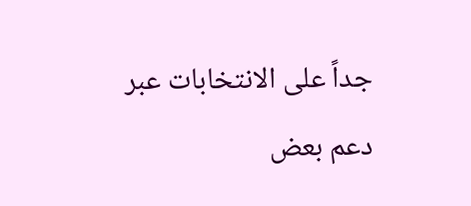جداً على الانتخابات عبر دعم بعض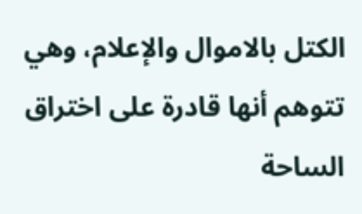الكتل بالاموال والإعلام، وهي تتوهم أنها قادرة على اختراق الساحة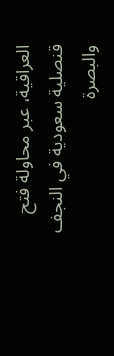العراقية، عبر محاولة فتح قنصلية سعودية في النجف والبصرة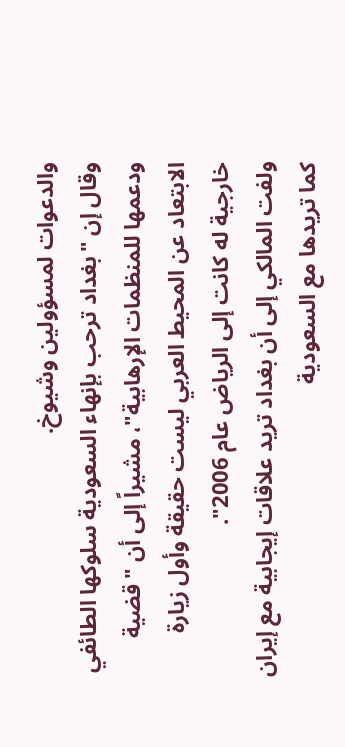والدعوات لمسؤولين وشيوخ.
وقال إن "بغداد ترحب بإنهاء السعودية سلوكها الطائفي ودعمها للمنظمات الإرهابية"، مشيراً إلى أن "قضية الابتعاد عن المحيط العربي ليست حقيقة وأول زيارة خارجية له كانت إلى الرياض عام 2006".
ولفت المالكي إلى أن بغداد تريد علاقات إيجابية مع إيران كما تريدها مع السعودية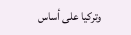وتركيا على أساس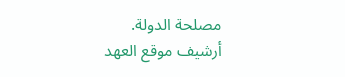مصلحة الدولة.
أرشيف موقع العهد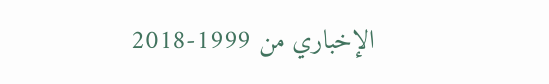الإخباري من 1999-2018